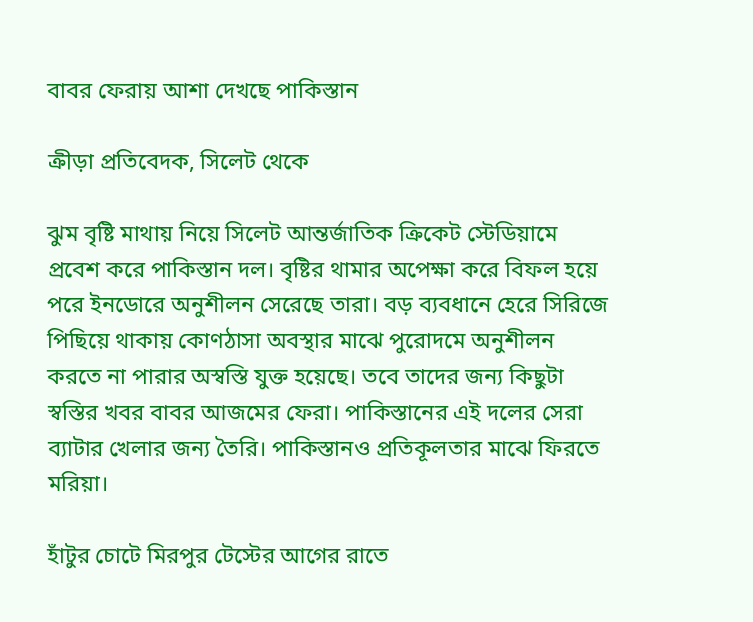বাবর ফেরায় আশা দেখছে পাকিস্তান

ক্রীড়া প্রতিবেদক, সিলেট থেকে

ঝুম বৃষ্টি মাথায় নিয়ে সিলেট আন্তর্জাতিক ক্রিকেট স্টেডিয়ামে প্রবেশ করে পাকিস্তান দল। বৃষ্টির থামার অপেক্ষা করে বিফল হয়ে পরে ইনডোরে অনুশীলন সেরেছে তারা। বড় ব্যবধানে হেরে সিরিজে পিছিয়ে থাকায় কোণঠাসা অবস্থার মাঝে পুরোদমে অনুশীলন করতে না পারার অস্বস্তি যুক্ত হয়েছে। তবে তাদের জন্য কিছুটা স্বস্তির খবর বাবর আজমের ফেরা। পাকিস্তানের এই দলের সেরা ব্যাটার খেলার জন্য তৈরি। পাকিস্তানও প্রতিকূলতার মাঝে ফিরতে মরিয়া।

হাঁটুর চোটে মিরপুর টেস্টের আগের রাতে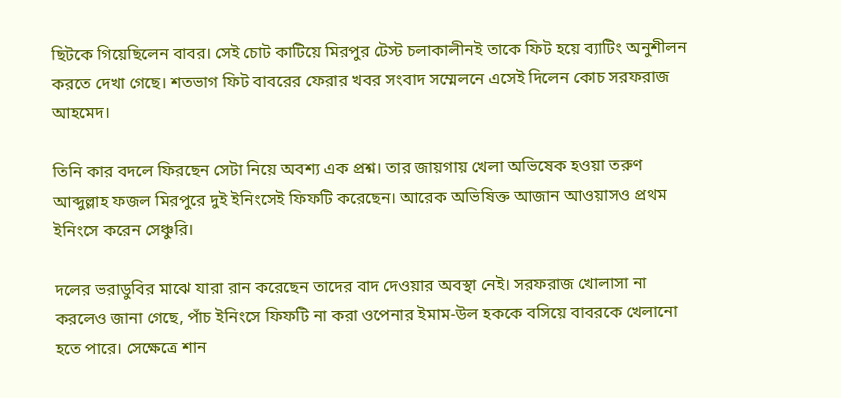ছিটকে গিয়েছিলেন বাবর। সেই চোট কাটিয়ে মিরপুর টেস্ট চলাকালীনই তাকে ফিট হয়ে ব্যাটিং অনুশীলন করতে দেখা গেছে। শতভাগ ফিট বাবরের ফেরার খবর সংবাদ সম্মেলনে এসেই দিলেন কোচ সরফরাজ আহমেদ।

তিনি কার বদলে ফিরছেন সেটা নিয়ে অবশ্য এক প্রশ্ন। তার জায়গায় খেলা অভিষেক হওয়া তরুণ আব্দুল্লাহ ফজল মিরপুরে দুই ইনিংসেই ফিফটি করেছেন। আরেক অভিষিক্ত আজান আওয়াসও প্রথম ইনিংসে করেন সেঞ্চুরি।

দলের ভরাডুবির মাঝে যারা রান করেছেন তাদের বাদ দেওয়ার অবস্থা নেই। সরফরাজ খোলাসা না করলেও জানা গেছে, পাঁচ ইনিংসে ফিফটি না করা ওপেনার ইমাম-উল হককে বসিয়ে বাবরকে খেলানো হতে পারে। সেক্ষেত্রে শান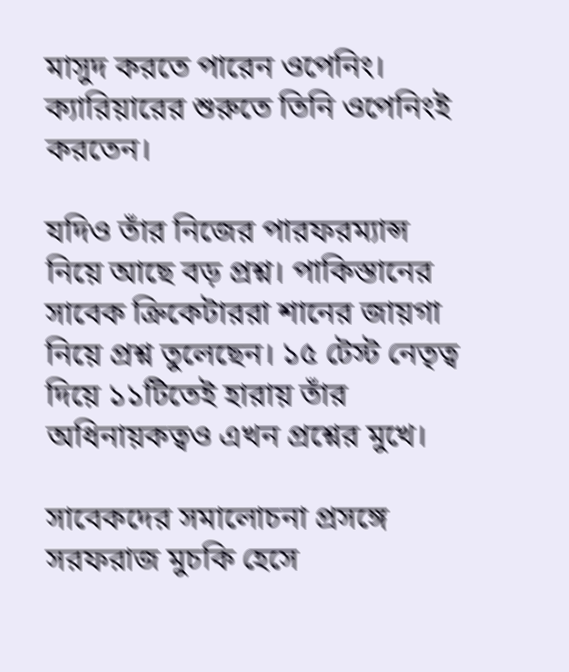মাসুদ করতে পারেন ওপেনিং। ক্যারিয়ারের শুরুতে তিনি ওপেনিংই করতেন।

যদিও তাঁর নিজের পারফরম্যান্স নিয়ে আছে বড় প্রশ্ন। পাকিস্তানের সাবেক ক্রিকেটাররা শানের জায়গা নিয়ে প্রশ্ন তুলেছেন। ১৫ টেস্ট নেতৃত্ব দিয়ে ১১টিতেই হারায় তাঁর অধিনায়কত্বও এখন প্রশ্নের মুখে।

সাবেকদের সমালোচনা প্রসঙ্গে সরফরাজ মুচকি হেসে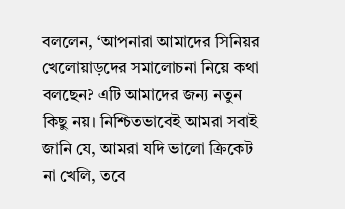বললেন, ‘আপনারা আমাদের সিনিয়র খেলোয়াড়দের সমালোচনা নিয়ে কথা বলছেন? এটি আমাদের জন্য নতুন কিছু নয়। নিশ্চিতভাবেই আমরা সবাই জানি যে, আমরা যদি ভালো ক্রিকেট না খেলি, তবে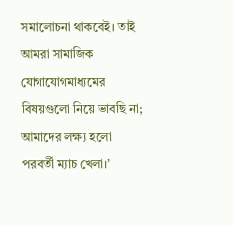সমালোচনা থাকবেই। তাই আমরা সামাজিক যোগাযোগমাধ্যমের বিষয়গুলো নিয়ে ভাবছি না; আমাদের লক্ষ্য হলো পরবর্তী ম্যাচ খেলা।’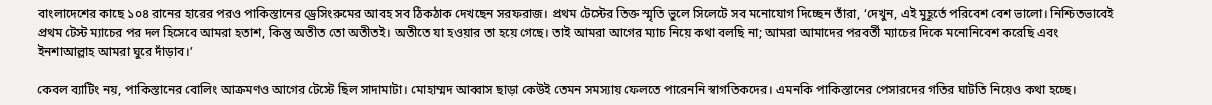বাংলাদেশের কাছে ১০৪ রানের হারের পরও পাকিস্তানের ড্রেসিংরুমের আবহ সব ঠিকঠাক দেখছেন সরফরাজ। প্রথম টেস্টের তিক্ত স্মৃতি ভুলে সিলেটে সব মনোযোগ দিচ্ছেন তাঁরা, ‘দেখুন, এই মুহূর্তে পরিবেশ বেশ ভালো। নিশ্চিতভাবেই প্রথম টেস্ট ম্যাচের পর দল হিসেবে আমরা হতাশ, কিন্তু অতীত তো অতীতই। অতীতে যা হওয়ার তা হয়ে গেছে। তাই আমরা আগের ম্যাচ নিয়ে কথা বলছি না; আমরা আমাদের পরবর্তী ম্যাচের দিকে মনোনিবেশ করেছি এবং ইনশাআল্লাহ আমরা ঘুরে দাঁড়াব।’

কেবল ব্যাটিং নয়, পাকিস্তানের বোলিং আক্রমণও আগের টেস্টে ছিল সাদামাটা। মোহাম্মদ আব্বাস ছাড়া কেউই তেমন সমস্যায় ফেলতে পারেননি স্বাগতিকদের। এমনকি পাকিস্তানের পেসারদের গতির ঘাটতি নিয়েও কথা হচ্ছে।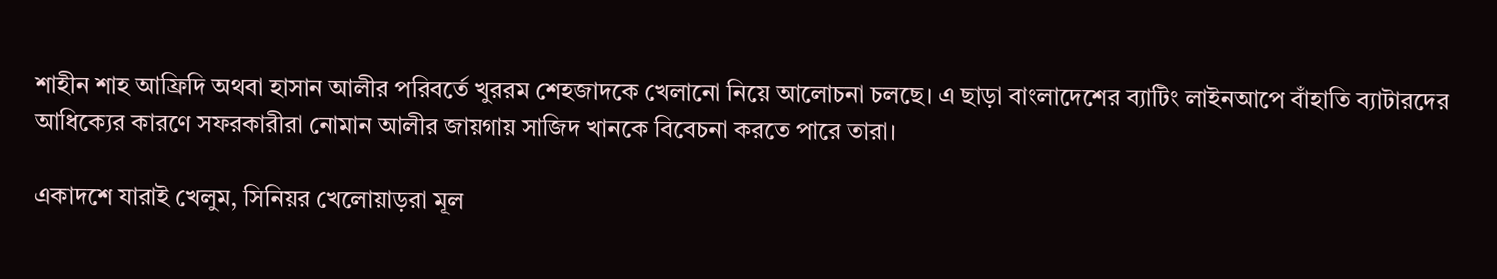শাহীন শাহ আফ্রিদি অথবা হাসান আলীর পরিবর্তে খুররম শেহজাদকে খেলানো নিয়ে আলোচনা চলছে। এ ছাড়া বাংলাদেশের ব্যাটিং লাইনআপে বাঁহাতি ব্যাটারদের আধিক্যের কারণে সফরকারীরা নোমান আলীর জায়গায় সাজিদ খানকে বিবেচনা করতে পারে তারা।

একাদশে যারাই খেলুম, সিনিয়র খেলোয়াড়রা মূল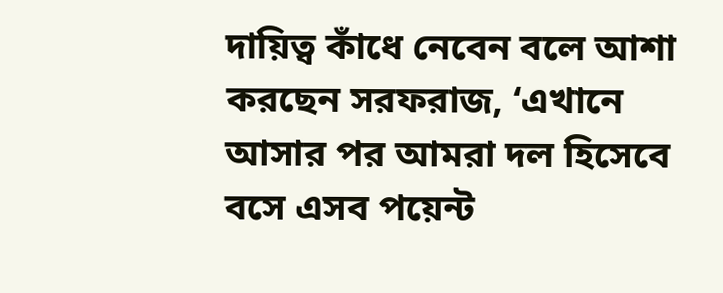দায়িত্ব কাঁধে নেবেন বলে আশা করছেন সরফরাজ, ‘এখানে আসার পর আমরা দল হিসেবে বসে এসব পয়েন্ট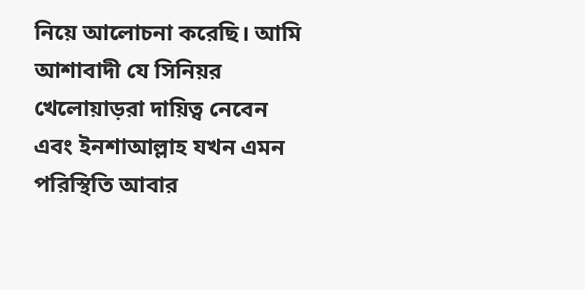নিয়ে আলোচনা করেছি। আমি আশাবাদী যে সিনিয়র খেলোয়াড়রা দায়িত্ব নেবেন এবং ইনশাআল্লাহ যখন এমন পরিস্থিতি আবার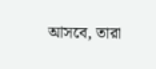আসবে, তারা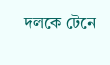দলকে টেনে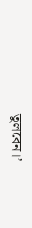তুলবেন।’